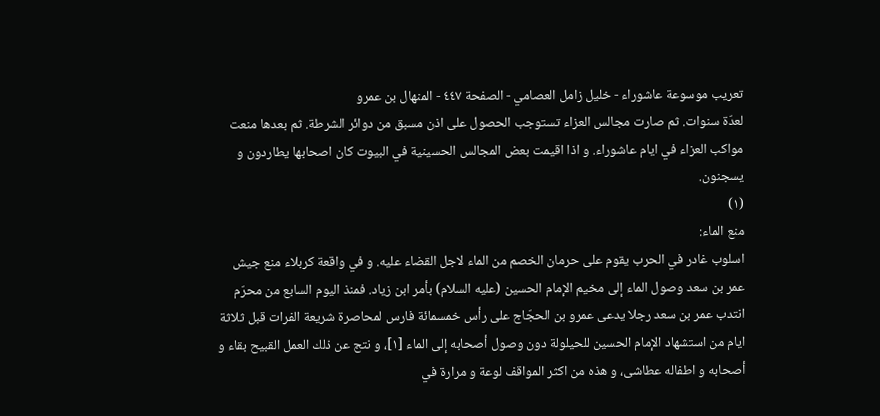تعريب موسوعة عاشوراء - خليل زامل العصامي - الصفحة ٤٤٧ - المنهال بن عمرو
لعدّة سنوات. ثم صارت مجالس العزاء تستوجب الحصول على اذن مسبق من دوائر الشرطة. ثم بعدها منعت مواكب العزاء في ايام عاشوراء. و اذا اقيمت بعض المجالس الحسينية في البيوت كان اصحابها يطاردون و يسجنون.
(١)
منع الماء:
اسلوب غادر في الحرب يقوم على حرمان الخصم من الماء لاجل القضاء عليه. و في واقعة كربلاء منع جيش عمر بن سعد وصول الماء إلى مخيم الإمام الحسين (عليه السلام) بأمر ابن زياد. فمنذ اليوم السابع من محرّم انتدب عمر بن سعد رجلا يدعى عمرو بن الحجّاج على رأس خمسمائة فارس لمحاصرة شريعة الفرات قبل ثلاثة ايام من استشهاد الإمام الحسين للحيلولة دون وصول أصحابه إلى الماء [١]، و نتج عن ذلك العمل القبيح بقاء و أصحابه و اطفاله عطاشى، و هذه من اكثر المواقف لوعة و مرارة في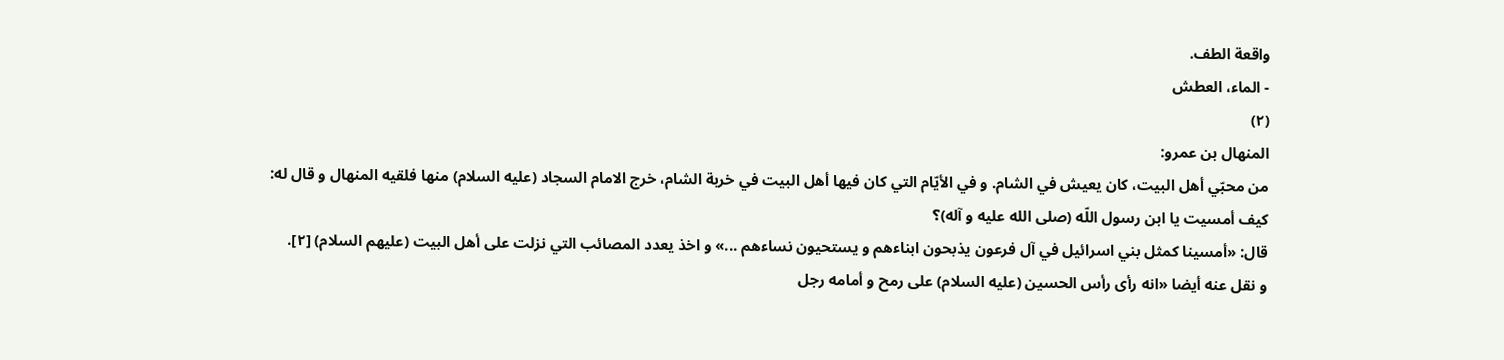واقعة الطف.
- الماء، العطش
(٢)
المنهال بن عمرو:
من محبّي أهل البيت، كان يعيش في الشام. و في الأيّام التي كان فيها أهل البيت في خربة الشام، خرج الامام السجاد (عليه السلام) منها فلقيه المنهال و قال له:
كيف أمسيت يا ابن رسول اللّه (صلى الله عليه و آله)؟
قال: «أمسينا كمثل بني اسرائيل في آل فرعون يذبحون ابناءهم و يستحيون نساءهم ...» و اخذ يعدد المصائب التي نزلت على أهل البيت (عليهم السلام) [٢].
و نقل عنه أيضا «انه رأى رأس الحسين (عليه السلام) على رمح و أمامه رجل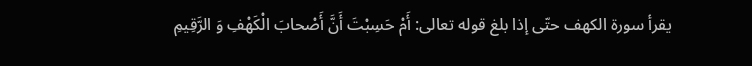يقرأ سورة الكهف حتّى إذا بلغ قوله تعالى: أَمْ حَسِبْتَ أَنَّ أَصْحابَ الْكَهْفِ وَ الرَّقِيمِ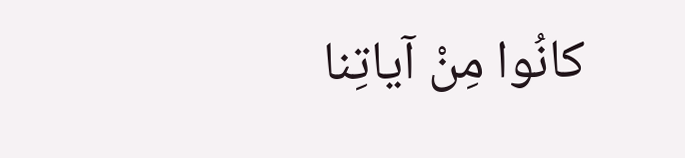كانُوا مِنْ آياتِنا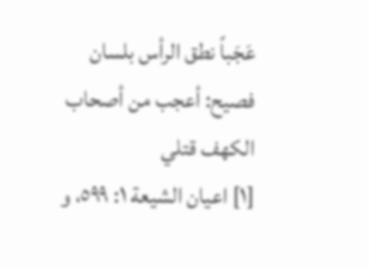عَجَباً نطق الرأس بلسان فصيح: أعجب من أصحاب الكهف قتلي
[١] اعيان الشيعة ١: ٥٩٩، و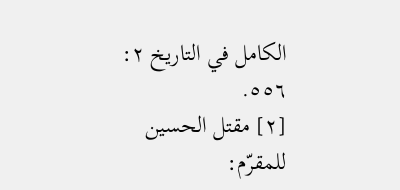الكامل في التاريخ ٢: ٥٥٦.
[٢] مقتل الحسين للمقرّم: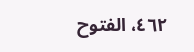٤٦٢، الفتوح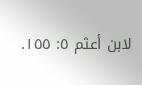لابن أعثم ٥: ١٥٥.